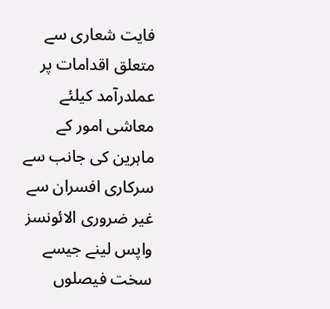فایت شعاری سے متعلق اقدامات پر عملدرآمد کیلئے معاشی امور کے ماہرین کی جانب سے سرکاری افسران سے غیر ضروری الائونسز واپس لینے جیسے سخت فیصلوں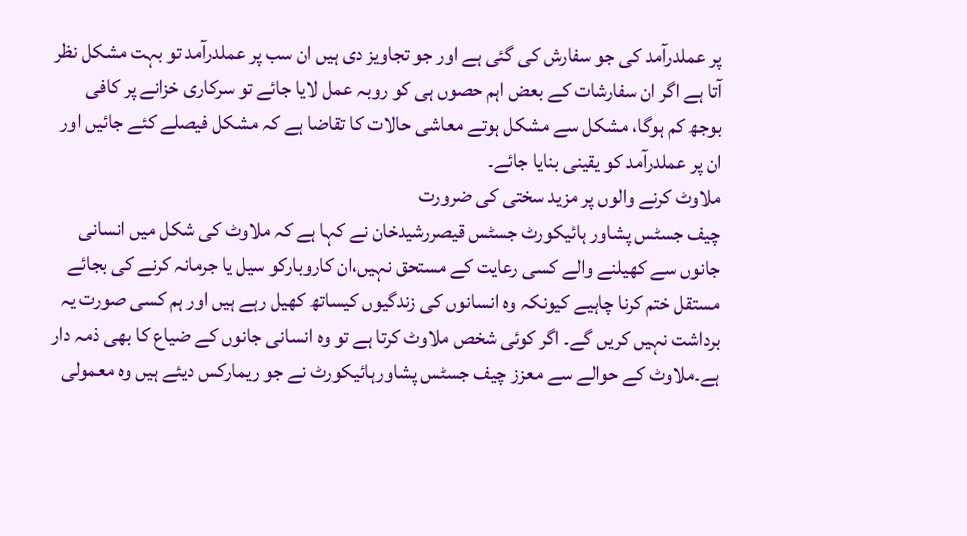پر عملدرآمد کی جو سفارش کی گئی ہے اور جو تجاویز دی ہیں ان سب پر عملدرآمد تو بہت مشکل نظر آتا ہے اگر ان سفارشات کے بعض اہم حصوں ہی کو روبہ عمل لایا جائے تو سرکاری خزانے پر کافی بوجھ کم ہوگا، مشکل سے مشکل ہوتے معاشی حالات کا تقاضا ہے کہ مشکل فیصلے کئے جائیں اور ان پر عملدرآمد کو یقینی بنایا جائے۔
ملاوٹ کرنے والوں پر مزید سختی کی ضرورت
چیف جسٹس پشاور ہائیکورٹ جسٹس قیصررشیدخان نے کہا ہے کہ ملاوٹ کی شکل میں انسانی جانوں سے کھیلنے والے کسی رعایت کے مستحق نہیں،ان کاروبارکو سیل یا جرمانہ کرنے کی بجائے مستقل ختم کرنا چاہیے کیونکہ وہ انسانوں کی زندگیوں کیساتھ کھیل رہے ہیں اور ہم کسی صورت یہ برداشت نہیں کریں گے۔ اگر کوئی شخص ملاوٹ کرتا ہے تو وہ انسانی جانوں کے ضیاع کا بھی ذمہ دار ہے۔ملاوٹ کے حوالے سے معزز چیف جسٹس پشاورہائیکورٹ نے جو ریمارکس دیئے ہیں وہ معمولی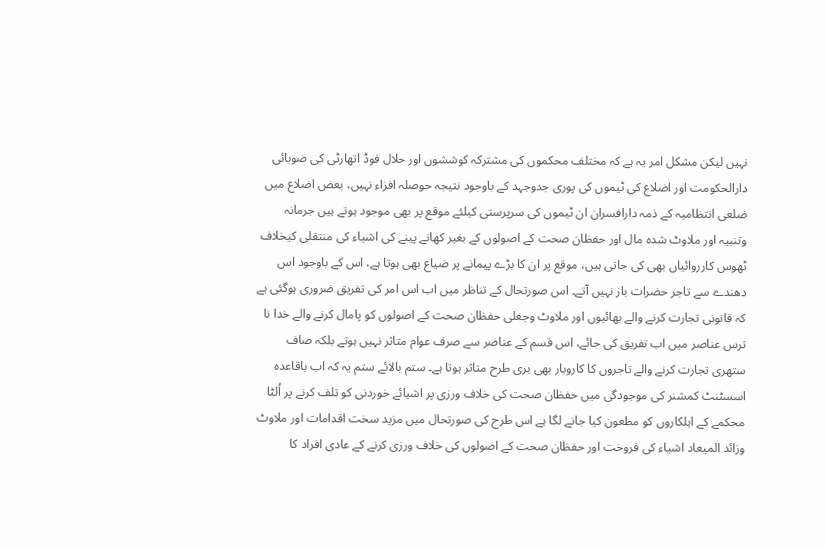نہیں لیکن مشکل امر یہ ہے کہ مختلف محکموں کی مشترکہ کوششوں اور حلال فوڈ اتھارٹی کی صوبائی دارالحکومت اور اضلاع کی ٹیموں کی پوری جدوجہد کے باوجود نتیجہ حوصلہ افزاء نہیں، بعض اضلاع میں ضلعی انتظامیہ کے ذمہ دارافسران ان ٹیموں کی سرپرستی کیلئے موقع پر بھی موجود ہوتے ہیں جرمانہ وتنبیہ اور ملاوٹ شدہ مال اور حفظان صحت کے اصولوں کے بغیر کھانے پینے کی اشیاء کی منتقلی کیخلاف ٹھوس کارروائیاں بھی کی جاتی ہیں، موقع پر ان کا بڑے پیمانے پر ضیاع بھی ہوتا ہے، اس کے باوجود اس دھندے سے تاجر حضرات باز نہیں آتے۔ اس صورتحال کے تناظر میں اب اس امر کی تفریق ضروری ہوگئی ہے کہ قانونی تجارت کرنے والے بھائیوں اور ملاوٹ وجعلی حفظان صحت کے اصولوں کو پامال کرنے والے خدا نا ترس عناصر میں اب تفریق کی جائے، اس قسم کے عناصر سے صرف عوام متاثر نہیں ہوتے بلکہ صاف ستھری تجارت کرنے والے تاجروں کا کاروبار بھی بری طرح متاثر ہوتا ہے۔ ستم بالائے ستم یہ کہ اب باقاعدہ اسسٹنٹ کمشنر کی موجودگی میں حفظان صحت کی خلاف ورزی پر اشیائے خوردنی کو تلف کرنے پر اُلٹا محکمے کے اہلکاروں کو مطعون کیا جانے لگا ہے اس طرح کی صورتحال میں مزید سخت اقدامات اور ملاوٹ وزائد المیعاد اشیاء کی فروخت اور حفظان صحت کے اصولوں کی خلاف ورزی کرنے کے عادی افراد کا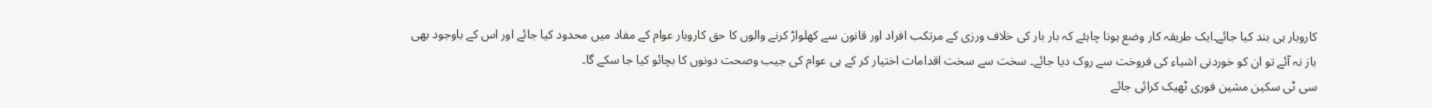کاروبار ہی بند کیا جائے۔ایک طریقہ کار وضع ہونا چاہئے کہ بار بار کی خلاف ورزی کے مرتکب افراد اور قانون سے کھلواڑ کرنے والوں کا حق کاروبار عوام کے مفاد میں محدود کیا جائے اور اس کے باوجود بھی باز نہ آئے تو ان کو خوردنی اشیاء کی فروخت سے روک دیا جائے۔ سخت سے سخت اقدامات اختیار کر کے ہی عوام کی جیب وصحت دونوں کا بچائو کیا جا سکے گا۔
سی ٹی سکین مشین فوری ٹھیک کرائی جائے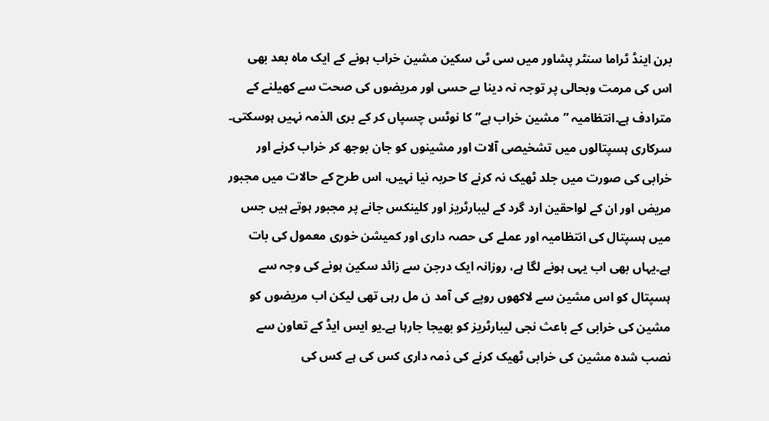برن اینڈ ٹراما سنٹر پشاور میں سی ٹی سکین مشین خراب ہونے کے ایک ماہ بعد بھی اس کی مرمت وبحالی پر توجہ نہ دینا بے حسی اور مریضوں کی صحت سے کھیلنے کے مترادف ہے۔انتظامیہ ”مشین خراب ہے” کا نوٹس چسپاں کر کے بری الذمہ نہیں ہوسکتی۔ سرکاری ہسپتالوں میں تشخیصی آلات اور مشینوں کو جان بوجھ کر خراب کرنے اور خرابی کی صورت میں جلد ٹھیک نہ کرنے کا حربہ نیا نہیں، اس طرح کے حالات میں مجبور مریض اور ان کے لواحقین ارد گرد کے لیبارٹریز اور کلینکس جانے پر مجبور ہوتے ہیں جس میں ہسپتال کی انتظامیہ اور عملے کی حصہ داری اور کمیشن خوری معمول کی بات ہے۔یہاں بھی اب یہی ہونے لگا ہے، روزانہ ایک درجن سے زائد سکین ہونے کی وجہ سے ہسپتال کو اس مشین سے لاکھوں روپے کی آمد ن مل رہی تھی لیکن اب مریضوں کو مشین کی خرابی کے باعث نجی لیبارٹریز کو بھیجا جارہا ہے۔یو ایس ایڈ کے تعاون سے نصب شدہ مشین کی خرابی ٹھیک کرنے کی ذمہ داری کس کی ہے کس کی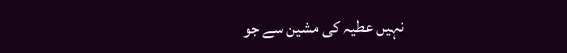نہیں عطیہ کی مشین سے جو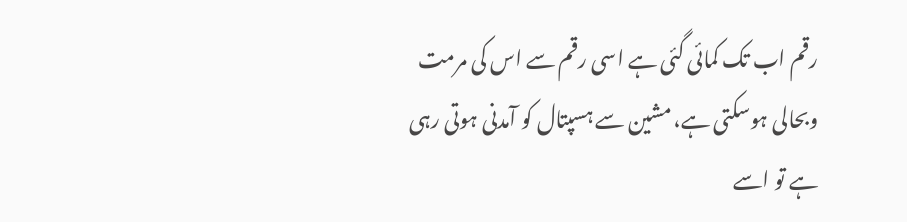رقم اب تک کمائی گئی ہے اسی رقم سے اس کی مرمت وبحالی ہوسکتی ہے، مشین سے ہسپتال کو آمدنی ہوتی رہی ہے تو اسے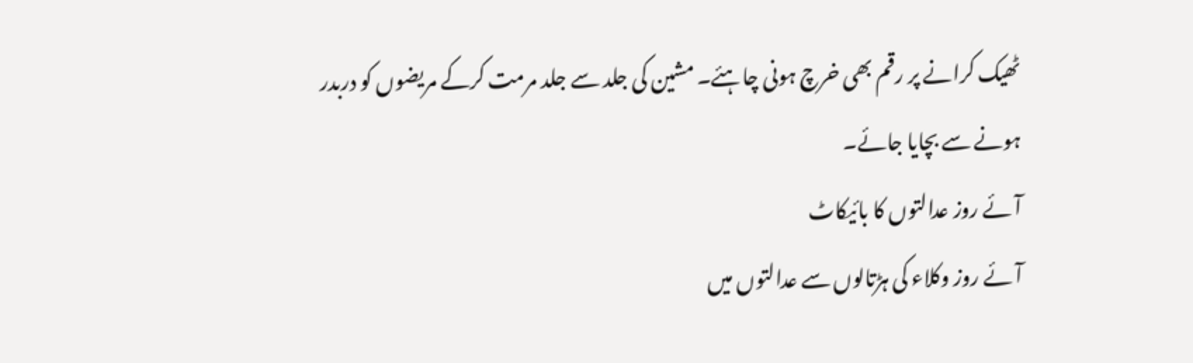ٹھیک کرانے پر رقم بھی خرچ ہونی چاہئے۔ مشین کی جلد سے جلد مرمت کرکے مریضوں کو دربدر ہونے سے بچایا جائے۔
آئے روز عدالتوں کا بائیکاٹ
آئے روز وکلاء کی ہڑتالوں سے عدالتوں میں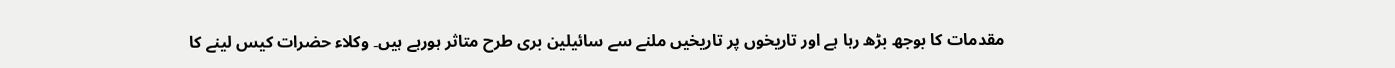مقدمات کا بوجھ بڑھ رہا ہے اور تاریخوں پر تاریخیں ملنے سے سائیلین بری طرح متاثر ہورہے ہیں۔ وکلاء حضرات کیس لینے کا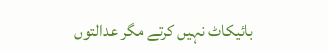بائیکاٹ نہیں کرتے مگر عدالتوں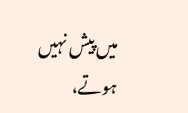میں پیش نہیں ہوتے،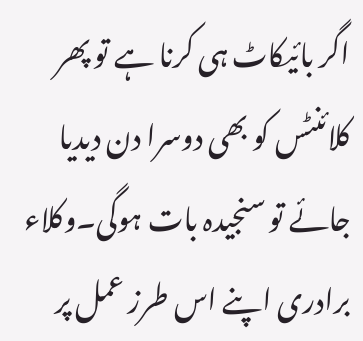اگر بائیکاٹ ہی کرنا ہے تو پھر کلائنٹس کو بھی دوسرا دن دیدیا جائے تو سنجیدہ بات ہوگی۔وکلاء برادری اپنے اس طرز عمل پر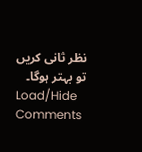نظر ثانی کریں تو بہتر ہوگا۔
Load/Hide Comments